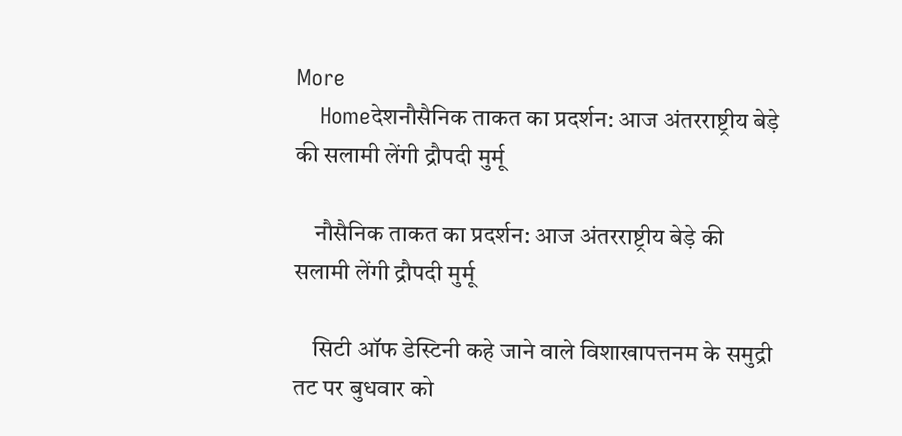More
    Homeदेशनौसैनिक ताकत का प्रदर्शन: आज अंतरराष्ट्रीय बेड़े की सलामी लेंगी द्रौपदी मुर्मू

    नौसैनिक ताकत का प्रदर्शन: आज अंतरराष्ट्रीय बेड़े की सलामी लेंगी द्रौपदी मुर्मू

    सिटी ऑफ डेस्टिनी कहे जाने वाले विशाखापत्तनम के समुद्री तट पर बुधवार को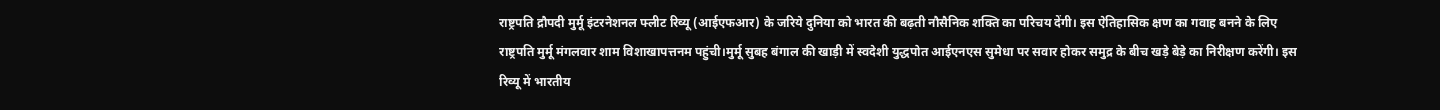राष्ट्रपति द्रौपदी मुर्मू इंटरनेशनल फ्लीट रिव्यू (आईएफआर) के जरिये दुनिया को भारत की बढ़ती नौसैनिक शक्ति का परिचय देंगी। इस ऐतिहासिक क्षण का गवाह बनने के लिए राष्ट्रपति मुर्मू मंगलवार शाम विशाखापत्तनम पहुंची।मुर्मू सुबह बंगाल की खाड़ी में स्वदेशी युद्धपोत आईएनएस सुमेधा पर सवार होकर समुद्र के बीच खड़े बेड़े का निरीक्षण करेंगी। इस रिव्यू में भारतीय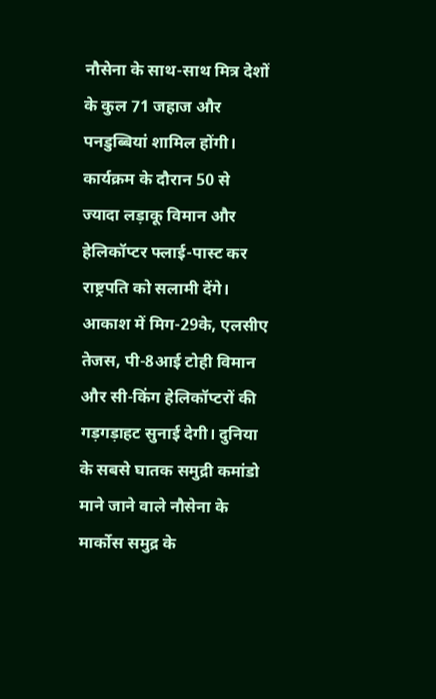नौसेना के साथ-साथ मित्र देशों के कुल 71 जहाज और पनडुब्बियां शामिल होंगी। कार्यक्रम के दौरान 50 से ज्यादा लड़ाकू विमान और हेलिकॉप्टर फ्लाई-पास्ट कर राष्ट्रपति को सलामी देंगे। आकाश में मिग-29के, एलसीए तेजस, पी-8आई टोही विमान और सी-किंग हेलिकॉप्टरों की गड़गड़ाहट सुनाई देगी। दुनिया के सबसे घातक समुद्री कमांडो माने जाने वाले नौसेना के मार्कोस समुद्र के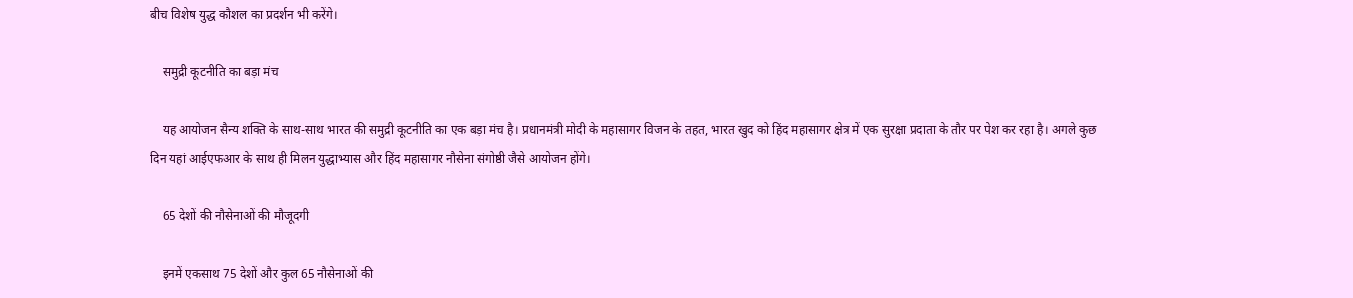बीच विशेष युद्ध कौशल का प्रदर्शन भी करेंगे।

    समुद्री कूटनीति का बड़ा मंच

    यह आयोजन सैन्य शक्ति के साथ-साथ भारत की समुद्री कूटनीति का एक बड़ा मंच है। प्रधानमंत्री मोदी के महासागर विजन के तहत, भारत खुद को हिंद महासागर क्षेत्र में एक सुरक्षा प्रदाता के तौर पर पेश कर रहा है। अगले कुछ दिन यहां आईएफआर के साथ ही मिलन युद्धाभ्यास और हिंद महासागर नौसेना संगोष्ठी जैसे आयोजन होंगे।

    65 देशों की नौसेनाओं की मौजूदगी

    इनमें एकसाथ 75 देशों और कुल 65 नौसेनाओं की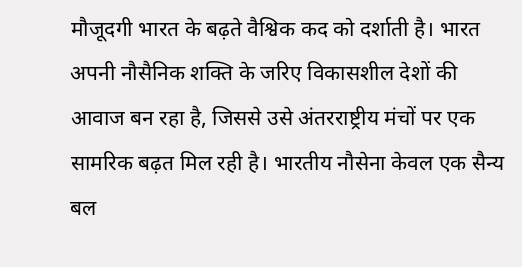मौजूदगी भारत के बढ़ते वैश्विक कद को दर्शाती है। भारत अपनी नौसैनिक शक्ति के जरिए विकासशील देशों की आवाज बन रहा है, जिससे उसे अंतरराष्ट्रीय मंचों पर एक सामरिक बढ़त मिल रही है। भारतीय नौसेना केवल एक सैन्य बल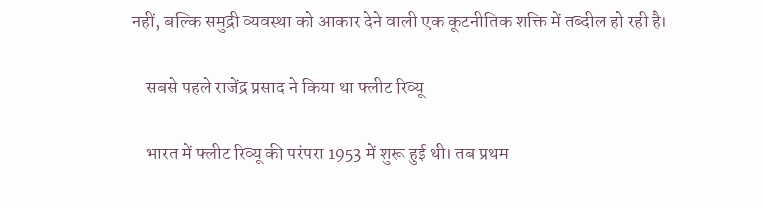नहीं, बल्कि समुद्री व्यवस्था को आकार देने वाली एक कूटनीतिक शक्ति में तब्दील हो रही है।

    सबसे पहले राजेंद्र प्रसाद ने किया था फ्लीट रिव्यू

    भारत में फ्लीट रिव्यू की परंपरा 1953 में शुरू हुई थी। तब प्रथम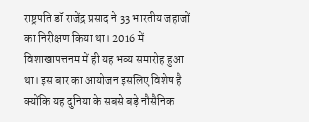राष्ट्रपति डॉ राजेंद्र प्रसाद ने 33 भारतीय जहाजों का निरीक्षण किया था। 2016 में विशाखापत्तनम में ही यह भव्य समारोह हुआ था। इस बार का आयोजन इसलिए विशेष है क्योंकि यह दुनिया के सबसे बड़े नौसैनिक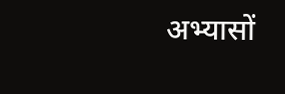अभ्यासों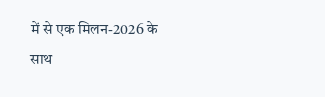में से एक मिलन-2026 के साथ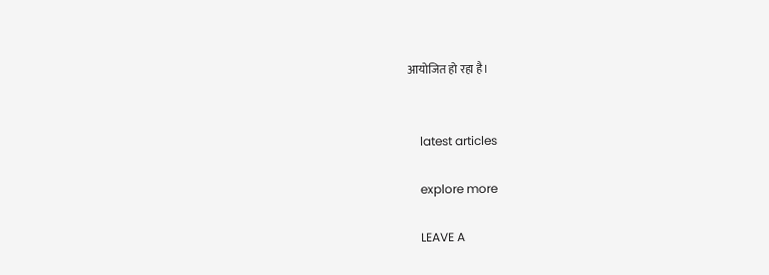आयोजित हो रहा है।


    latest articles

    explore more

    LEAVE A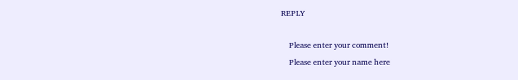REPLY

    Please enter your comment!
    Please enter your name here